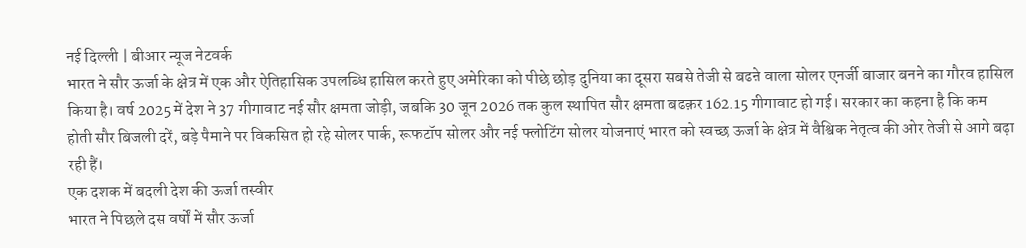नई दिल्ली | बीआर न्यूज नेटवर्क
भारत ने सौर ऊर्जा के क्षेत्र में एक और ऐतिहासिक उपलब्धि हासिल करते हुए अमेरिका को पीछे छोड़ दुनिया का दूसरा सबसे तेजी से बढऩे वाला सोलर एनर्जी बाजार बनने का गौरव हासिल किया है। वर्ष 2025 में देश ने 37 गीगावाट नई सौर क्षमता जोड़ी, जबकि 30 जून 2026 तक कुल स्थापित सौर क्षमता बढक़र 162.15 गीगावाट हो गई। सरकार का कहना है कि कम होती सौर बिजली दरें, बड़े पैमाने पर विकसित हो रहे सोलर पार्क, रूफटॉप सोलर और नई फ्लोटिंग सोलर योजनाएं भारत को स्वच्छ ऊर्जा के क्षेत्र में वैश्विक नेतृत्व की ओर तेजी से आगे बढ़ा रही हैं।
एक दशक में बदली देश की ऊर्जा तस्वीर
भारत ने पिछले दस वर्षों में सौर ऊर्जा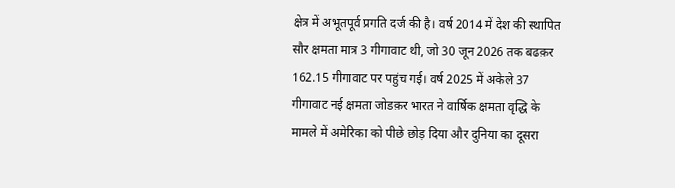क्षेत्र में अभूतपूर्व प्रगति दर्ज की है। वर्ष 2014 में देश की स्थापित सौर क्षमता मात्र 3 गीगावाट थी, जो 30 जून 2026 तक बढक़र 162.15 गीगावाट पर पहुंच गई। वर्ष 2025 में अकेले 37 गीगावाट नई क्षमता जोडक़र भारत ने वार्षिक क्षमता वृद्धि के मामले में अमेरिका को पीछे छोड़ दिया और दुनिया का दूसरा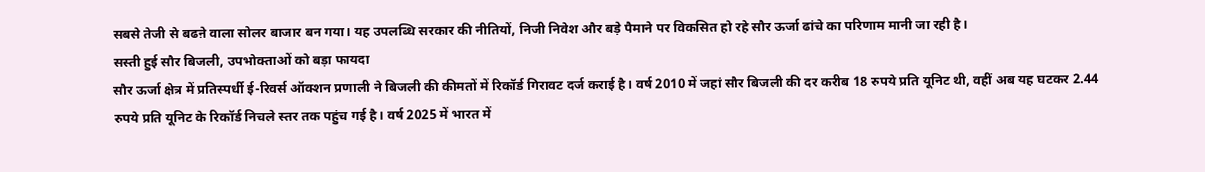सबसे तेजी से बढऩे वाला सोलर बाजार बन गया। यह उपलब्धि सरकार की नीतियों, निजी निवेश और बड़े पैमाने पर विकसित हो रहे सौर ऊर्जा ढांचे का परिणाम मानी जा रही है।
सस्ती हुई सौर बिजली, उपभोक्ताओं को बड़ा फायदा
सौर ऊर्जा क्षेत्र में प्रतिस्पर्धी ई-रिवर्स ऑक्शन प्रणाली ने बिजली की कीमतों में रिकॉर्ड गिरावट दर्ज कराई है। वर्ष 2010 में जहां सौर बिजली की दर करीब 18 रुपये प्रति यूनिट थी, वहीं अब यह घटकर 2.44 रुपये प्रति यूनिट के रिकॉर्ड निचले स्तर तक पहुंच गई है। वर्ष 2025 में भारत में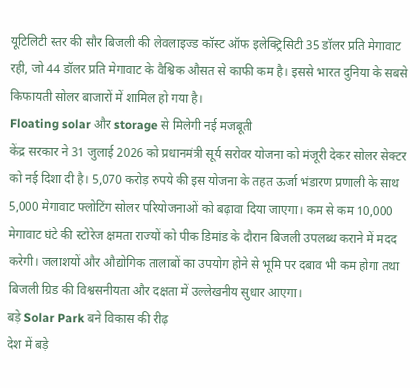यूटिलिटी स्तर की सौर बिजली की लेवलाइज्ड कॉस्ट ऑफ इलेक्ट्रिसिटी 35 डॉलर प्रति मेगावाट रही, जो 44 डॉलर प्रति मेगावाट के वैश्विक औसत से काफी कम है। इससे भारत दुनिया के सबसे किफायती सोलर बाजारों में शामिल हो गया है।
Floating solar और storage से मिलेगी नई मजबूती
केंद्र सरकार ने 31 जुलाई 2026 को प्रधानमंत्री सूर्य सरोवर योजना को मंजूरी देकर सोलर सेक्टर को नई दिशा दी है। 5,070 करोड़ रुपये की इस योजना के तहत ऊर्जा भंडारण प्रणाली के साथ 5,000 मेगावाट फ्लोटिंग सोलर परियोजनाओं को बढ़ावा दिया जाएगा। कम से कम 10,000 मेगावाट घंटे की स्टोरेज क्षमता राज्यों को पीक डिमांड के दौरान बिजली उपलब्ध कराने में मदद करेगी। जलाशयों और औद्योगिक तालाबों का उपयोग होने से भूमि पर दबाव भी कम होगा तथा बिजली ग्रिड की विश्वसनीयता और दक्षता में उल्लेखनीय सुधार आएगा।
बड़े Solar Park बने विकास की रीढ़
देश में बड़े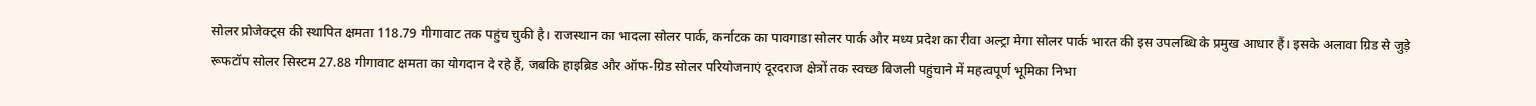सोलर प्रोजेक्ट्स की स्थापित क्षमता 118.79 गीगावाट तक पहुंच चुकी है। राजस्थान का भादला सोलर पार्क, कर्नाटक का पावगाडा सोलर पार्क और मध्य प्रदेश का रीवा अल्ट्रा मेगा सोलर पार्क भारत की इस उपलब्धि के प्रमुख आधार हैं। इसके अलावा ग्रिड से जुड़े रूफटॉप सोलर सिस्टम 27.88 गीगावाट क्षमता का योगदान दे रहे हैं, जबकि हाइब्रिड और ऑफ-ग्रिड सोलर परियोजनाएं दूरदराज क्षेत्रों तक स्वच्छ बिजली पहुंचाने में महत्वपूर्ण भूमिका निभा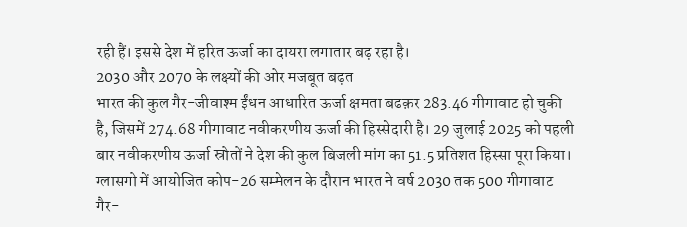रही हैं। इससे देश में हरित ऊर्जा का दायरा लगातार बढ़ रहा है।
2030 और 2070 के लक्ष्यों की ओर मजबूत बढ़त
भारत की कुल गैर-जीवाश्म ईंधन आधारित ऊर्जा क्षमता बढक़र 283.46 गीगावाट हो चुकी है, जिसमें 274.68 गीगावाट नवीकरणीय ऊर्जा की हिस्सेदारी है। 29 जुलाई 2025 को पहली बार नवीकरणीय ऊर्जा स्रोतों ने देश की कुल बिजली मांग का 51.5 प्रतिशत हिस्सा पूरा किया। ग्लासगो में आयोजित कोप-26 सम्मेलन के दौरान भारत ने वर्ष 2030 तक 500 गीगावाट गैर-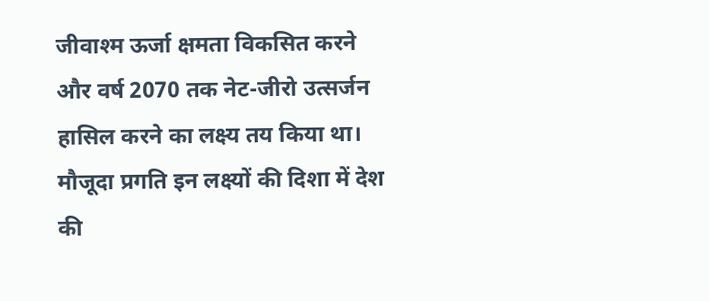जीवाश्म ऊर्जा क्षमता विकसित करने और वर्ष 2070 तक नेट-जीरो उत्सर्जन हासिल करने का लक्ष्य तय किया था। मौजूदा प्रगति इन लक्ष्यों की दिशा में देश की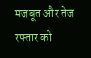मजबूत और तेज रफ्तार को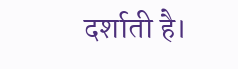दर्शाती है।